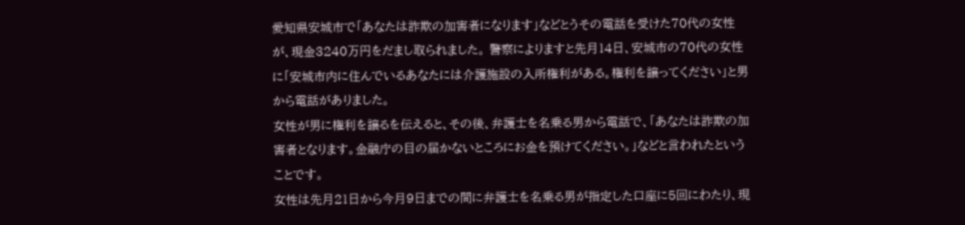愛知県安城市で「あなたは詐欺の加害者になります」などとうその電話を受けた70代の女性が、現金3240万円をだまし取られました。 警察によりますと先月14日、安城市の70代の女性に「安城市内に住んでいるあなたには介護施設の入所権利がある。権利を譲ってください」と男から電話がありました。
女性が男に権利を譲るを伝えると、その後、弁護士を名乗る男から電話で、「あなたは詐欺の加害者となります。金融庁の目の届かないところにお金を預けてください。」などと言われたということです。
女性は先月21日から今月9日までの間に弁護士を名乗る男が指定した口座に5回にわたり、現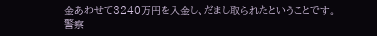金あわせて3240万円を入金し、だまし取られたということです。
警察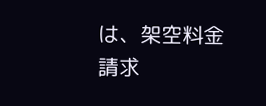は、架空料金請求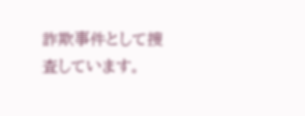詐欺事件として捜査しています。